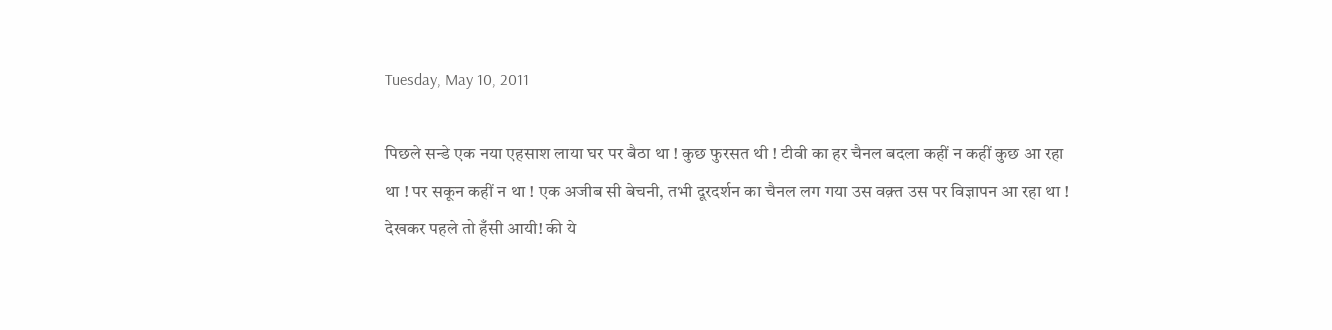Tuesday, May 10, 2011

पिछले सन्डे एक नया एहसाश लाया घर पर बैठा था ! कुछ फुरसत थी ! टीवी का हर चैनल बदला कहीं न कहीं कुछ आ रहा था ! पर सकून कहीं न था ! एक अजीब सी बेचनी, तभी दूरदर्शन का चैनल लग गया उस वक़्त उस पर विज्ञापन आ रहा था ! देखकर पहले तो हँसी आयी! की ये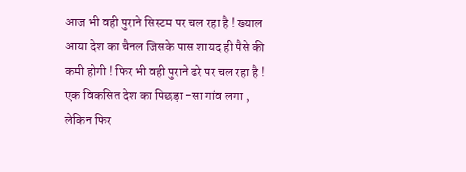आज भी वही पुराने सिस्टम पर चल रहा है ! ख्याल आया देश का चैनल जिसके पास शायद ही पैसे की कमी होगी ! फिर भी वही पुराने ढरे पर चल रहा है !
एक विकसित देश का पिछड़ा -सा गांव लगा , लेकिन फिर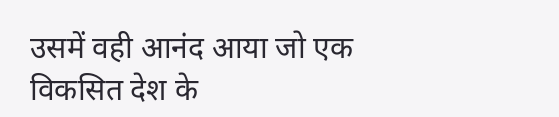उसमें वही आनंद आया जो एक विकसित देश के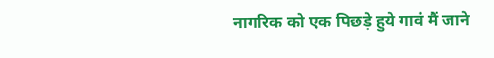नागरिक को एक पिछड़े हुये गावं मैं जाने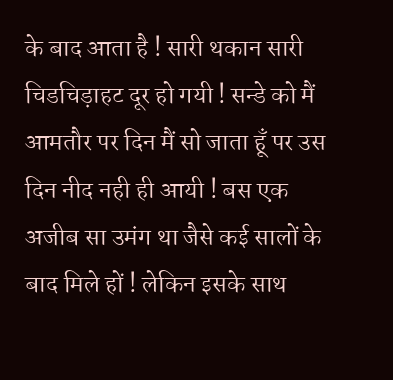के बाद आता है ! सारी थकान सारी चिडचिड़ाहट दूर हो गयी ! सन्डे को मैं आमतौर पर दिन मैं सो जाता हूँ पर उस दिन नीद नही ही आयी ! बस एक अजीब सा उमंग था जैसे कई सालों के बाद मिले हों ! लेकिन इसके साथ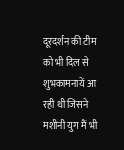दूरदर्शन की टीम को भी दिल से शुभकामनायें आ रही थी जिसने मशीनी युग मैं भी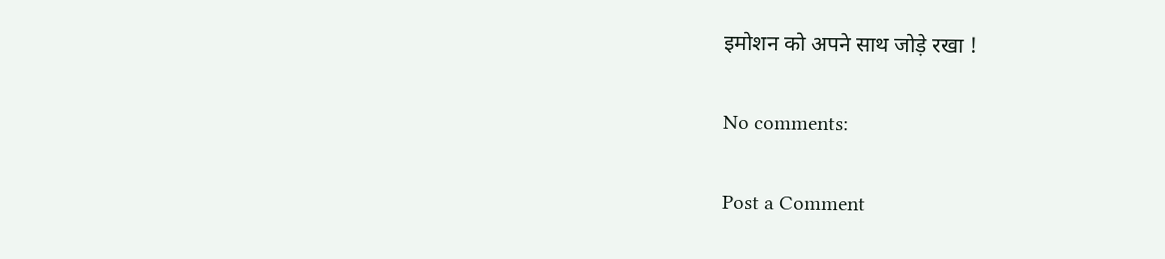इमोशन को अपने साथ जोड़े रखा !

No comments:

Post a Comment